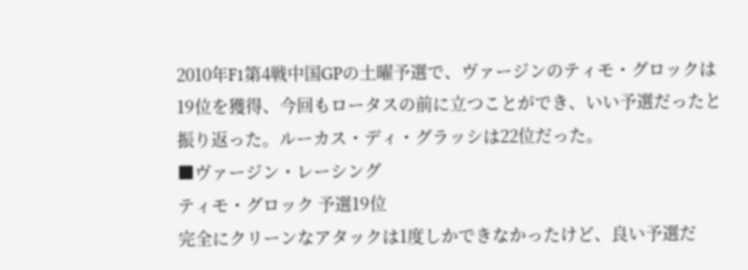2010年F1第4戦中国GPの土曜予選で、ヴァージンのティモ・グロックは19位を獲得、今回もロータスの前に立つことができ、いい予選だったと振り返った。ルーカス・ディ・グラッシは22位だった。
■ヴァージン・レーシング
ティモ・グロック 予選19位
完全にクリーンなアタックは1度しかできなかったけど、良い予選だ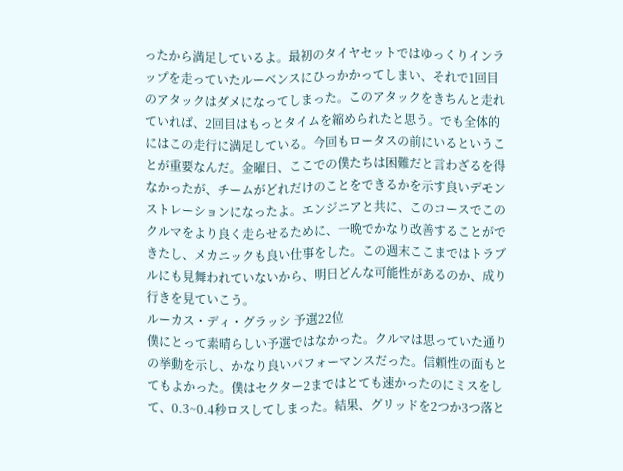ったから満足しているよ。最初のタイヤセットではゆっくりインラップを走っていたルーベンスにひっかかってしまい、それで1回目のアタックはダメになってしまった。このアタックをきちんと走れていれば、2回目はもっとタイムを縮められたと思う。でも全体的にはこの走行に満足している。今回もロータスの前にいるということが重要なんだ。金曜日、ここでの僕たちは困難だと言わざるを得なかったが、チームがどれだけのことをできるかを示す良いデモンストレーションになったよ。エンジニアと共に、このコースでこのクルマをより良く走らせるために、一晩でかなり改善することができたし、メカニックも良い仕事をした。この週末ここまではトラブルにも見舞われていないから、明日どんな可能性があるのか、成り行きを見ていこう。
ルーカス・ディ・グラッシ 予選22位
僕にとって素晴らしい予選ではなかった。クルマは思っていた通りの挙動を示し、かなり良いパフォーマンスだった。信頼性の面もとてもよかった。僕はセクター2まではとても速かったのにミスをして、0.3~0.4秒ロスしてしまった。結果、グリッドを2つか3つ落と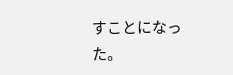すことになった。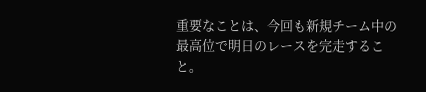重要なことは、今回も新規チーム中の最高位で明日のレースを完走すること。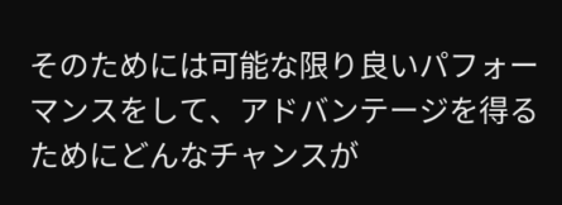そのためには可能な限り良いパフォーマンスをして、アドバンテージを得るためにどんなチャンスが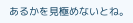あるかを見極めないとね。